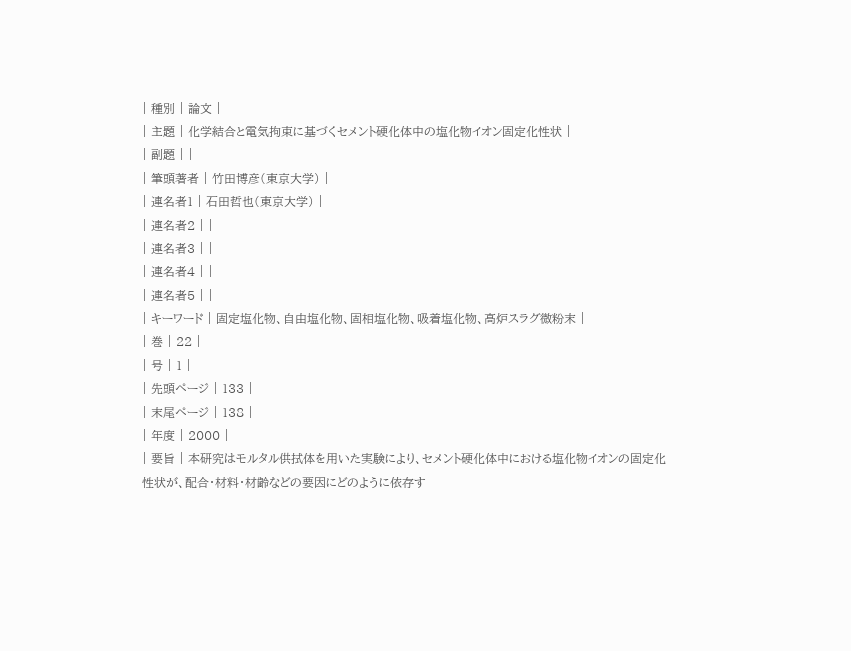| 種別 | 論文 |
| 主題 | 化学結合と電気拘束に基づくセメント硬化体中の塩化物イオン固定化性状 |
| 副題 | |
| 筆頭著者 | 竹田博彦(東京大学) |
| 連名者1 | 石田哲也(東京大学) |
| 連名者2 | |
| 連名者3 | |
| 連名者4 | |
| 連名者5 | |
| キーワード | 固定塩化物、自由塩化物、固相塩化物、吸着塩化物、高炉スラグ微粉末 |
| 巻 | 22 |
| 号 | 1 |
| 先頭ページ | 133 |
| 末尾ページ | 138 |
| 年度 | 2000 |
| 要旨 | 本研究はモルタル供拭体を用いた実験により、セメント硬化体中における塩化物イオンの固定化性状が、配合・材料・材齢などの要因にどのように依存す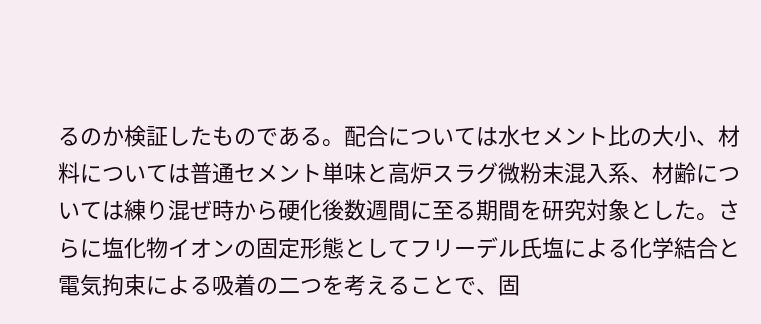るのか検証したものである。配合については水セメント比の大小、材料については普通セメント単味と高炉スラグ微粉末混入系、材齢については練り混ぜ時から硬化後数週間に至る期間を研究対象とした。さらに塩化物イオンの固定形態としてフリーデル氏塩による化学結合と電気拘束による吸着の二つを考えることで、固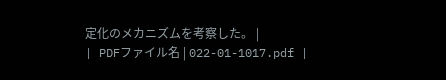定化のメカニズムを考察した。 |
| PDFファイル名 | 022-01-1017.pdf |